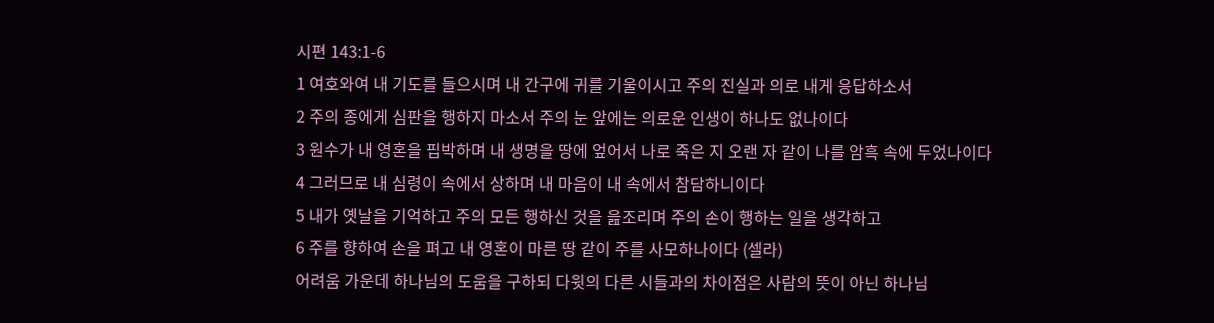시편 143:1-6
1 여호와여 내 기도를 들으시며 내 간구에 귀를 기울이시고 주의 진실과 의로 내게 응답하소서
2 주의 종에게 심판을 행하지 마소서 주의 눈 앞에는 의로운 인생이 하나도 없나이다
3 원수가 내 영혼을 핍박하며 내 생명을 땅에 엎어서 나로 죽은 지 오랜 자 같이 나를 암흑 속에 두었나이다
4 그러므로 내 심령이 속에서 상하며 내 마음이 내 속에서 참담하니이다
5 내가 옛날을 기억하고 주의 모든 행하신 것을 읊조리며 주의 손이 행하는 일을 생각하고
6 주를 향하여 손을 펴고 내 영혼이 마른 땅 같이 주를 사모하나이다 (셀라)
어려움 가운데 하나님의 도움을 구하되 다윗의 다른 시들과의 차이점은 사람의 뜻이 아닌 하나님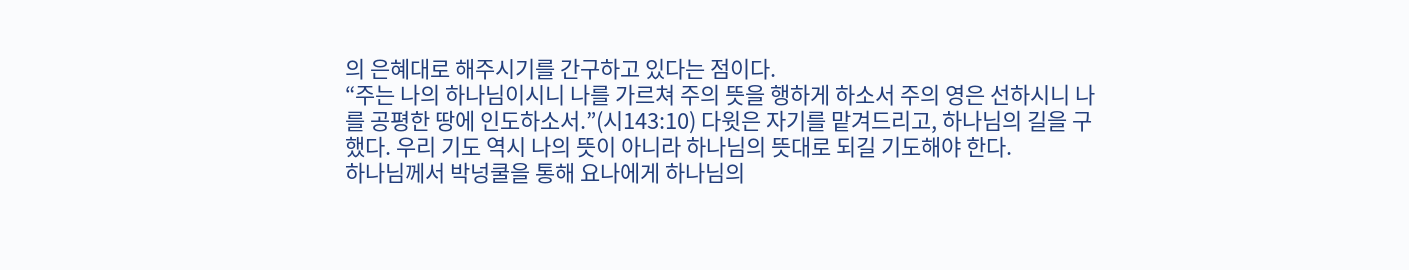의 은혜대로 해주시기를 간구하고 있다는 점이다.
“주는 나의 하나님이시니 나를 가르쳐 주의 뜻을 행하게 하소서 주의 영은 선하시니 나를 공평한 땅에 인도하소서.”(시143:10) 다윗은 자기를 맡겨드리고, 하나님의 길을 구했다. 우리 기도 역시 나의 뜻이 아니라 하나님의 뜻대로 되길 기도해야 한다.
하나님께서 박넝쿨을 통해 요나에게 하나님의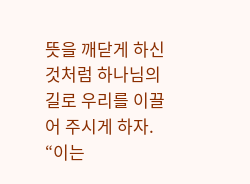뜻을 깨닫게 하신 것처럼 하나님의 길로 우리를 이끌어 주시게 하자. “이는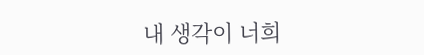내 생각이 너희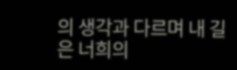의 생각과 다르며 내 길은 너희의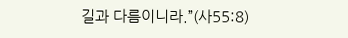길과 다름이니라.”(사55:8)